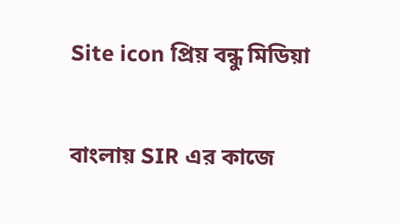Site icon প্রিয় বন্ধু মিডিয়া

বাংলায় SIR এর কাজে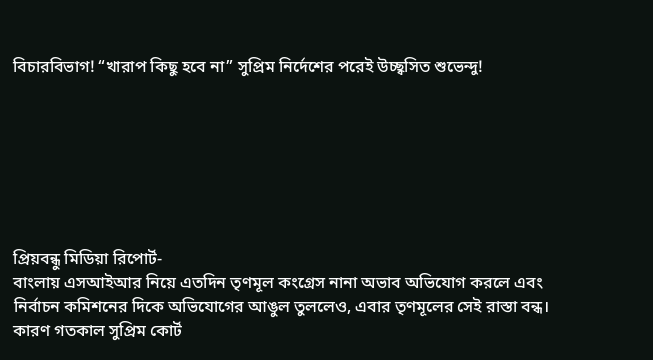বিচারবিভাগ! “খারাপ কিছু হবে না” সুপ্রিম নির্দেশের পরেই উচ্ছ্বসিত শুভেন্দু!







প্রিয়বন্ধু মিডিয়া রিপোর্ট-
বাংলায় এসআইআর নিয়ে এতদিন তৃণমূল কংগ্রেস নানা অভাব অভিযোগ করলে এবং নির্বাচন কমিশনের দিকে অভিযোগের আঙুল তুললেও, এবার তৃণমূলের সেই রাস্তা বন্ধ। কারণ গতকাল সুপ্রিম কোর্ট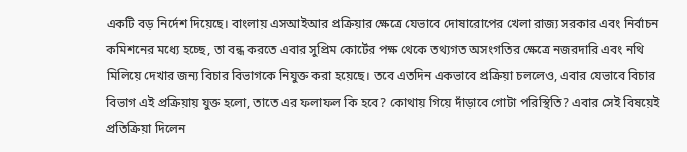একটি বড় নির্দেশ দিয়েছে। বাংলায় এসআইআর প্রক্রিয়ার ক্ষেত্রে যেভাবে দোষারোপের খেলা রাজ্য সরকার এবং নির্বাচন কমিশনের মধ্যে হচ্ছে, তা বন্ধ করতে এবার সুপ্রিম কোর্টের পক্ষ থেকে তথ্যগত অসংগতির ক্ষেত্রে নজরদারি এবং নথি মিলিয়ে দেখার জন্য বিচার বিভাগকে নিযুক্ত করা হয়েছে। তবে এতদিন একভাবে প্রক্রিয়া চললেও, এবার যেভাবে বিচার বিভাগ এই প্রক্রিয়ায় যুক্ত হলো, তাতে এর ফলাফল কি হবে? কোথায় গিয়ে দাঁড়াবে গোটা পরিস্থিতি? এবার সেই বিষয়েই প্রতিক্রিয়া দিলেন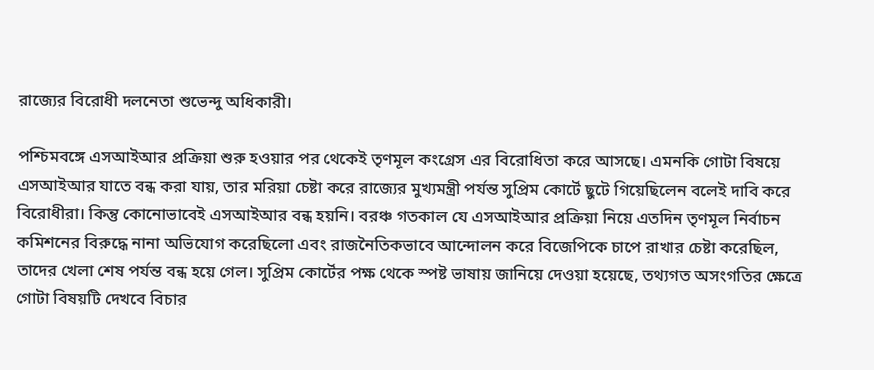রাজ্যের বিরোধী দলনেতা শুভেন্দু অধিকারী।

পশ্চিমবঙ্গে এসআইআর প্রক্রিয়া শুরু হওয়ার পর থেকেই তৃণমূল কংগ্রেস এর বিরোধিতা করে আসছে। এমনকি গোটা বিষয়ে এসআইআর যাতে বন্ধ করা যায়, তার মরিয়া চেষ্টা করে রাজ্যের মুখ্যমন্ত্রী পর্যন্ত সুপ্রিম কোর্টে ছুটে গিয়েছিলেন বলেই দাবি করে বিরোধীরা। কিন্তু কোনোভাবেই এসআইআর বন্ধ হয়নি। বরঞ্চ গতকাল যে এসআইআর প্রক্রিয়া নিয়ে এতদিন তৃণমূল নির্বাচন কমিশনের বিরুদ্ধে নানা অভিযোগ করেছিলো এবং রাজনৈতিকভাবে আন্দোলন করে বিজেপিকে চাপে রাখার চেষ্টা করেছিল, তাদের খেলা শেষ পর্যন্ত বন্ধ হয়ে গেল। সুপ্রিম কোর্টের পক্ষ থেকে স্পষ্ট ভাষায় জানিয়ে দেওয়া হয়েছে, তথ্যগত অসংগতির ক্ষেত্রে গোটা বিষয়টি দেখবে বিচার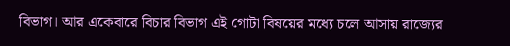বিভাগ। আর একেবারে বিচার বিভাগ এই গোটা বিষয়ের মধ্যে চলে আসায় রাজ্যের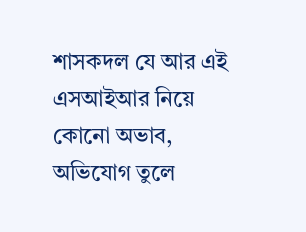শাসকদল যে আর এই এসআইআর নিয়ে কোনো অভাব, অভিযোগ তুলে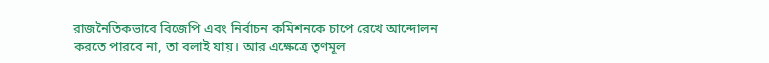রাজনৈতিকভাবে বিজেপি এবং নির্বাচন কমিশনকে চাপে রেখে আন্দোলন করতে পারবে না, তা বলাই যায়। আর এক্ষেত্রে তৃণমূল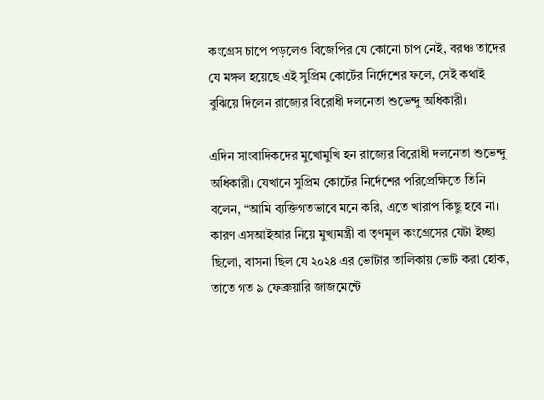কংগ্রেস চাপে পড়লেও বিজেপির যে কোনো চাপ নেই, বরঞ্চ তাদের যে মঙ্গল হয়েছে এই সুপ্রিম কোর্টের নির্দেশের ফলে, সেই কথাই বুঝিয়ে দিলেন রাজ্যের বিরোধী দলনেতা শুভেন্দু অধিকারী।

এদিন সাংবাদিকদের মুখোমুখি হন রাজ্যের বিরোধী দলনেতা শুভেন্দু অধিকারী। যেখানে সুপ্রিম কোর্টের নির্দেশের পরিপ্রেক্ষিতে তিনি বলেন, “আমি ব্যক্তিগতভাবে মনে করি, এতে খারাপ কিছু হবে না। কারণ এসআইআর নিয়ে মুখ্যমন্ত্রী বা তৃণমূল কংগ্রেসের যেটা ইচ্ছা ছিলো, বাসনা ছিল যে ২০২৪ এর ভোটার তালিকায় ভোট করা হোক, তাতে গত ৯ ফেব্রুয়ারি জাজমেন্টে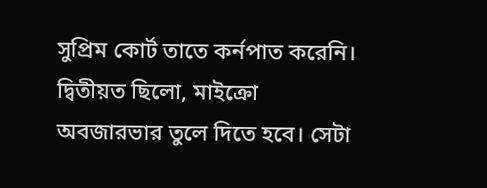সুপ্রিম কোর্ট তাতে কর্নপাত করেনি। দ্বিতীয়ত ছিলো, মাইক্রো অবজারভার তুলে দিতে হবে। সেটা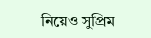নিয়েও সুপ্রিম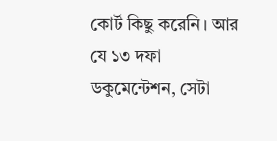কোর্ট কিছু করেনি। আর যে ১৩ দফা ডকুমেন্টেশন, সেটা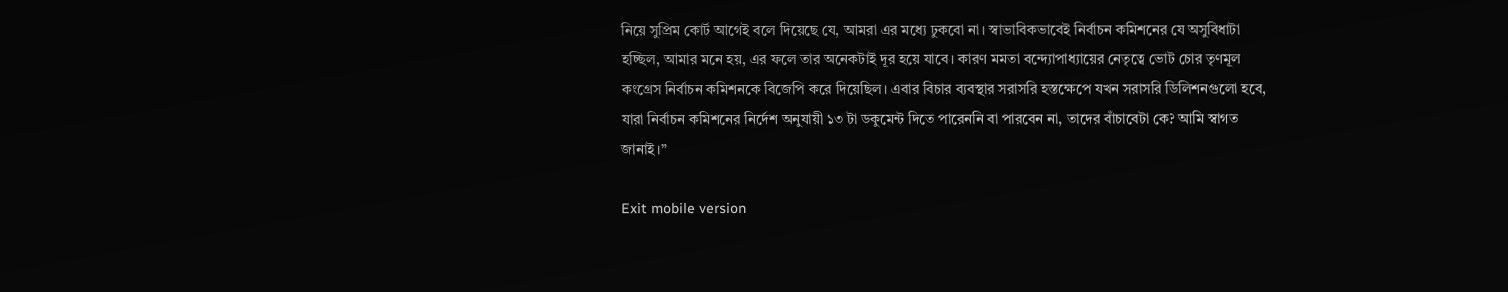নিয়ে সুপ্রিম কোর্ট আগেই বলে দিয়েছে যে, আমরা এর মধ্যে ঢুকবো না। স্বাভাবিকভাবেই নির্বাচন কমিশনের যে অসুবিধাটা হচ্ছিল, আমার মনে হয়, এর ফলে তার অনেকটাই দূর হয়ে যাবে। কারণ মমতা বন্দ্যোপাধ্যায়ের নেতৃত্বে ভোট চোর তৃণমূল কংগ্রেস নির্বাচন কমিশনকে বিজেপি করে দিয়েছিল। এবার বিচার ব্যবস্থার সরাসরি হস্তক্ষেপে যখন সরাসরি ডিলিশনগুলো হবে, যারা নির্বাচন কমিশনের নির্দেশ অনুযায়ী ১৩ টা ডকুমেন্ট দিতে পারেননি বা পারবেন না, তাদের বাঁচাবেটা কে? আমি স্বাগত জানাই।”

Exit mobile version